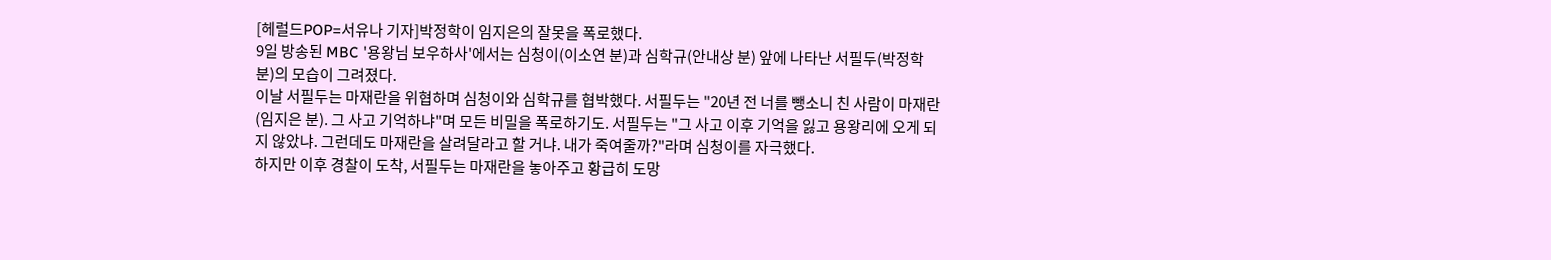[헤럴드POP=서유나 기자]박정학이 임지은의 잘못을 폭로했다.
9일 방송된 MBC '용왕님 보우하사'에서는 심청이(이소연 분)과 심학규(안내상 분) 앞에 나타난 서필두(박정학 분)의 모습이 그려졌다.
이날 서필두는 마재란을 위협하며 심청이와 심학규를 협박했다. 서필두는 "20년 전 너를 뺑소니 친 사람이 마재란(임지은 분). 그 사고 기억하냐"며 모든 비밀을 폭로하기도. 서필두는 "그 사고 이후 기억을 잃고 용왕리에 오게 되지 않았냐. 그런데도 마재란을 살려달라고 할 거냐. 내가 죽여줄까?"라며 심청이를 자극했다.
하지만 이후 경찰이 도착, 서필두는 마재란을 놓아주고 황급히 도망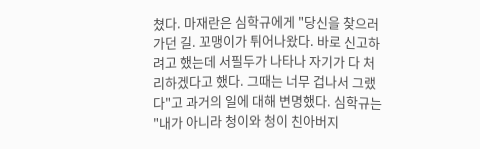쳤다. 마재란은 심학규에게 "당신을 찾으러 가던 길. 꼬맹이가 튀어나왔다. 바로 신고하려고 했는데 서필두가 나타나 자기가 다 처리하겠다고 했다. 그때는 너무 겁나서 그랬다"고 과거의 일에 대해 변명했다. 심학규는 "내가 아니라 청이와 청이 친아버지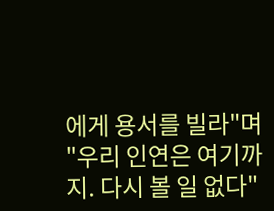에게 용서를 빌라"며 "우리 인연은 여기까지. 다시 볼 일 없다"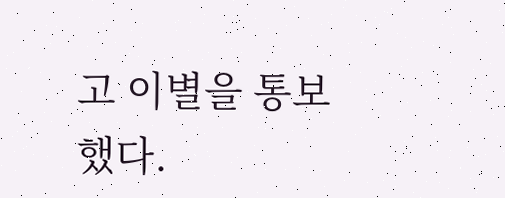고 이별을 통보했다.